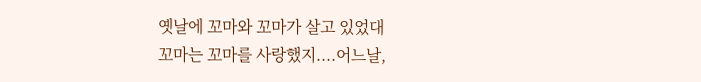옛날에 꼬마와 꼬마가 살고 있었대
꼬마는 꼬마를 사랑했지....어느날,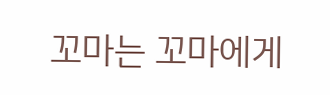꼬마는 꼬마에게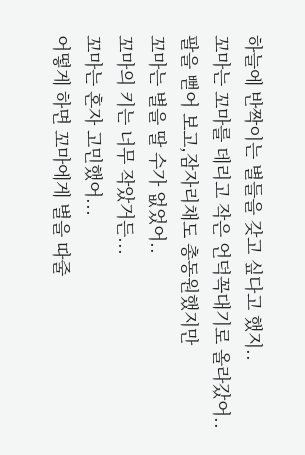하늘에 반짝이는 별들을 갖고 싶다고 했지..
꼬마는 꼬마를 데리고 작은 언덕꼭대기로 올라갔어..
팔을 뻗어 보고,잠자리채도 총동원했지만
꼬마는 별을 딸 수가 없었어..
꼬마의 키는 너무 작았거든...
꼬마는 혼자 고민했어...
어떻게 하면 꼬마에게 별을 따줄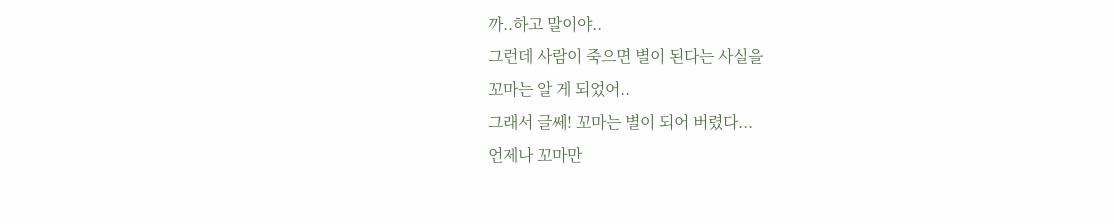까..하고 말이야..
그런데 사람이 죽으면 별이 된다는 사실을
꼬마는 알 게 되었어..
그래서 글쎄! 꼬마는 별이 되어 버렸다...
언제나 꼬마만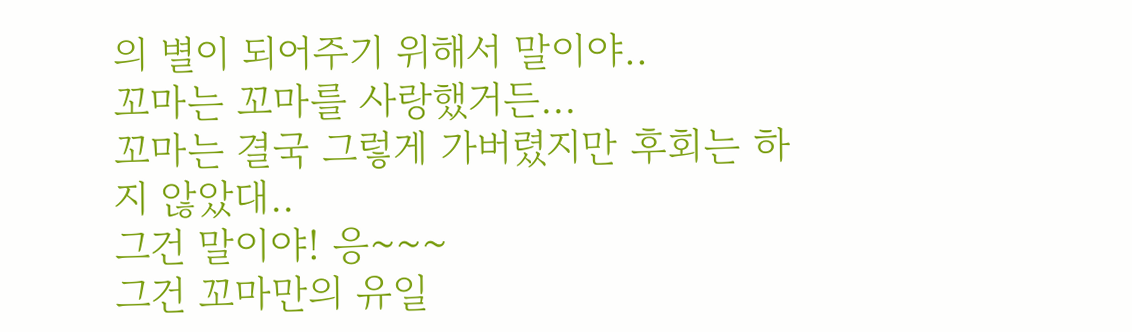의 별이 되어주기 위해서 말이야..
꼬마는 꼬마를 사랑했거든...
꼬마는 결국 그렇게 가버렸지만 후회는 하지 않았대..
그건 말이야! 응~~~
그건 꼬마만의 유일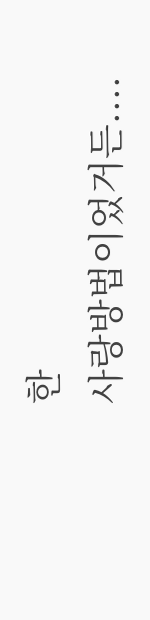한
사랑방법이었거든....